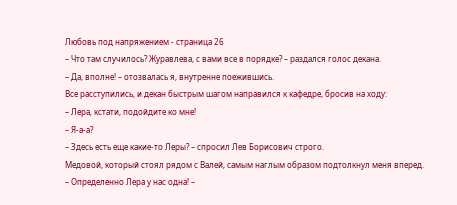Любовь под напряжением - страница 26
– Что там случилось? Журавлева, с вами все в порядке? – раздался голос декана.
– Да, вполне! – отозвалась я, внутренне поежившись.
Все расступились, и декан быстрым шагом направился к кафедре, бросив на ходу:
– Лера, кстати, подойдите ко мне!
– Я-а-а?
– Здесь есть еще какие-то Леры? – спросил Лев Борисович строго.
Медовой, который стоял рядом с Валей, самым наглым образом подтолкнул меня вперед.
– Определенно Лера у нас одна! –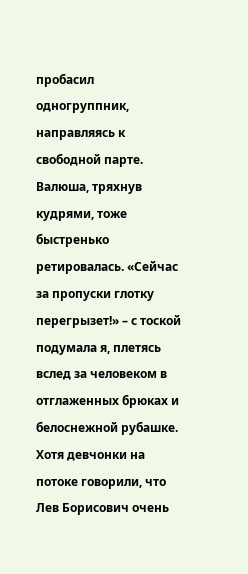пробасил одногруппник, направляясь к свободной парте.
Валюша, тряхнув кудрями, тоже быстренько ретировалась. «Сейчас за пропуски глотку перегрызет!» – с тоской подумала я, плетясь вслед за человеком в отглаженных брюках и белоснежной рубашке. Хотя девчонки на потоке говорили, что Лев Борисович очень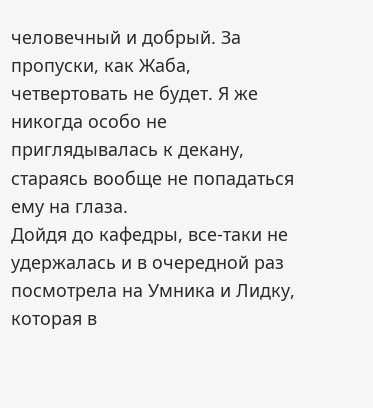человечный и добрый. За пропуски, как Жаба, четвертовать не будет. Я же никогда особо не приглядывалась к декану, стараясь вообще не попадаться ему на глаза.
Дойдя до кафедры, все-таки не удержалась и в очередной раз посмотрела на Умника и Лидку, которая в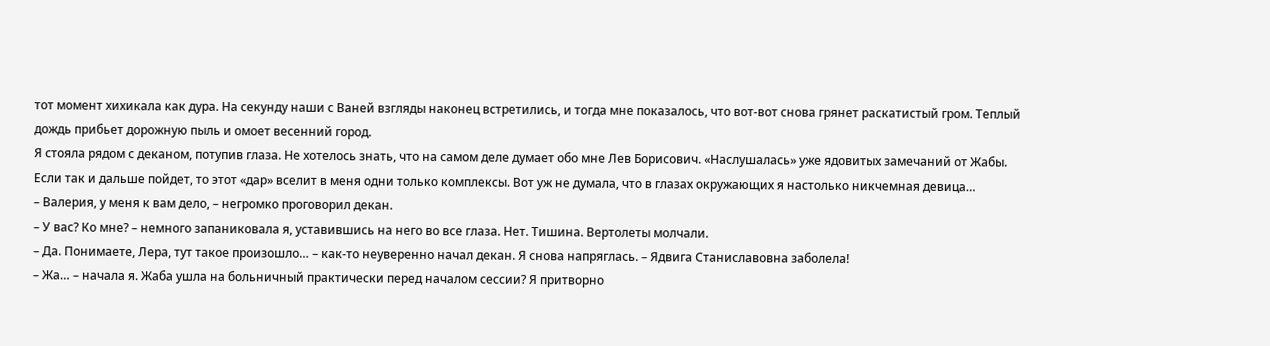тот момент хихикала как дура. На секунду наши с Ваней взгляды наконец встретились, и тогда мне показалось, что вот-вот снова грянет раскатистый гром. Теплый дождь прибьет дорожную пыль и омоет весенний город.
Я стояла рядом с деканом, потупив глаза. Не хотелось знать, что на самом деле думает обо мне Лев Борисович. «Наслушалась» уже ядовитых замечаний от Жабы. Если так и дальше пойдет, то этот «дар» вселит в меня одни только комплексы. Вот уж не думала, что в глазах окружающих я настолько никчемная девица…
– Валерия, у меня к вам дело, – негромко проговорил декан.
– У вас? Ко мне? – немного запаниковала я, уставившись на него во все глаза. Нет. Тишина. Вертолеты молчали.
– Да. Понимаете, Лера, тут такое произошло… – как-то неуверенно начал декан. Я снова напряглась. – Ядвига Станиславовна заболела!
– Жа… – начала я. Жаба ушла на больничный практически перед началом сессии? Я притворно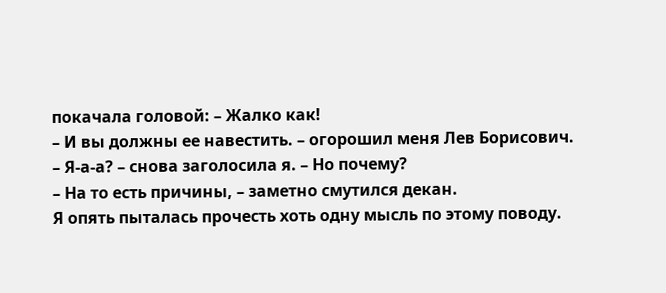покачала головой: – Жалко как!
– И вы должны ее навестить. – огорошил меня Лев Борисович.
– Я-а-а? – снова заголосила я. – Но почему?
– На то есть причины, – заметно смутился декан.
Я опять пыталась прочесть хоть одну мысль по этому поводу.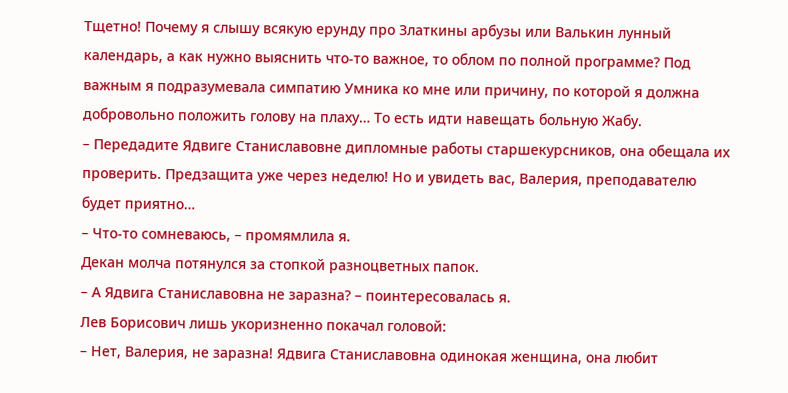Тщетно! Почему я слышу всякую ерунду про Златкины арбузы или Валькин лунный календарь, а как нужно выяснить что-то важное, то облом по полной программе? Под важным я подразумевала симпатию Умника ко мне или причину, по которой я должна добровольно положить голову на плаху… То есть идти навещать больную Жабу.
– Передадите Ядвиге Станиславовне дипломные работы старшекурсников, она обещала их проверить. Предзащита уже через неделю! Но и увидеть вас, Валерия, преподавателю будет приятно…
– Что-то сомневаюсь, – промямлила я.
Декан молча потянулся за стопкой разноцветных папок.
– А Ядвига Станиславовна не заразна? – поинтересовалась я.
Лев Борисович лишь укоризненно покачал головой:
– Нет, Валерия, не заразна! Ядвига Станиславовна одинокая женщина, она любит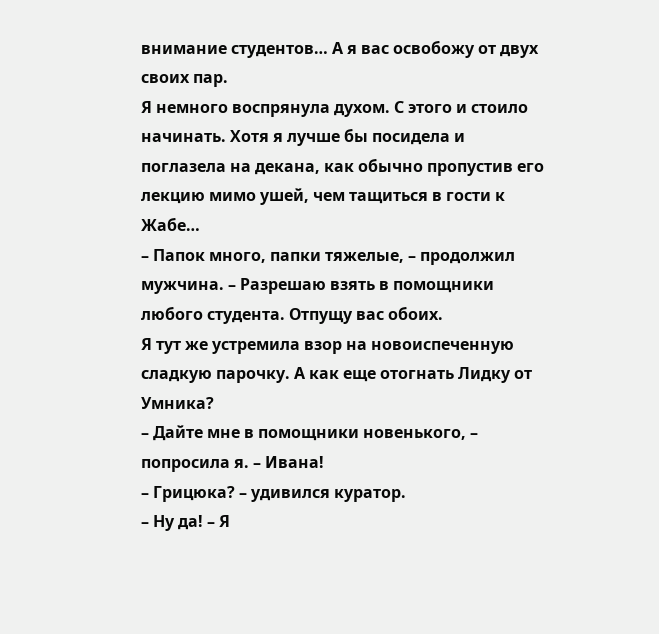внимание студентов… А я вас освобожу от двух своих пар.
Я немного воспрянула духом. С этого и стоило начинать. Хотя я лучше бы посидела и поглазела на декана, как обычно пропустив его лекцию мимо ушей, чем тащиться в гости к Жабе…
– Папок много, папки тяжелые, – продолжил мужчина. – Разрешаю взять в помощники любого студента. Отпущу вас обоих.
Я тут же устремила взор на новоиспеченную сладкую парочку. А как еще отогнать Лидку от Умника?
– Дайте мне в помощники новенького, – попросила я. – Ивана!
– Грицюка? – удивился куратор.
– Ну да! – Я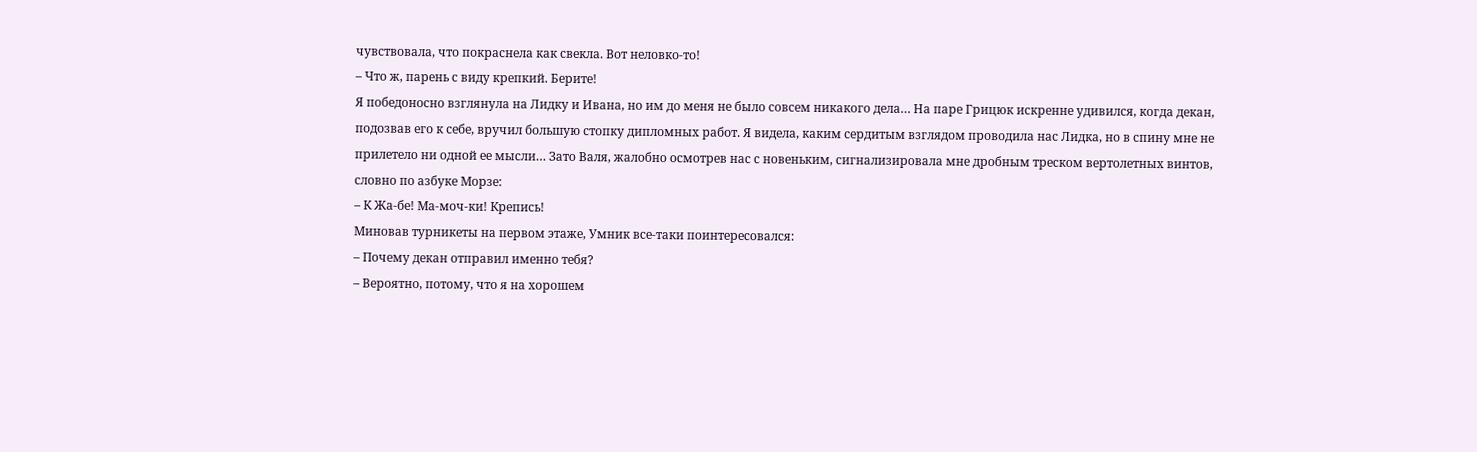чувствовала, что покраснела как свекла. Вот неловко-то!
– Что ж, парень с виду крепкий. Берите!
Я победоносно взглянула на Лидку и Ивана, но им до меня не было совсем никакого дела… На паре Грицюк искренне удивился, когда декан, подозвав его к себе, вручил большую стопку дипломных работ. Я видела, каким сердитым взглядом проводила нас Лидка, но в спину мне не прилетело ни одной ее мысли… Зато Валя, жалобно осмотрев нас с новеньким, сигнализировала мне дробным треском вертолетных винтов, словно по азбуке Морзе:
– К Жа-бе! Ма-моч-ки! Крепись!
Миновав турникеты на первом этаже, Умник все-таки поинтересовался:
– Почему декан отправил именно тебя?
– Вероятно, потому, что я на хорошем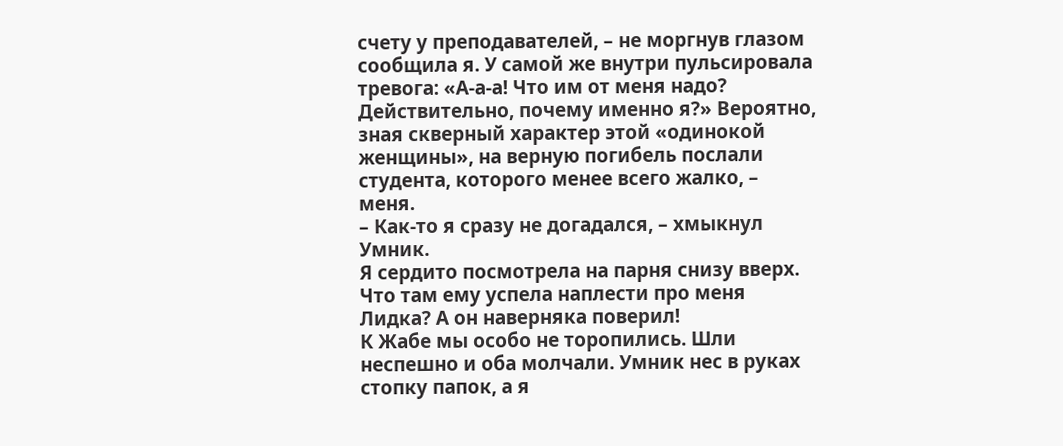счету у преподавателей, – не моргнув глазом сообщила я. У самой же внутри пульсировала тревога: «А-а-а! Что им от меня надо? Действительно, почему именно я?» Вероятно, зная скверный характер этой «одинокой женщины», на верную погибель послали студента, которого менее всего жалко, – меня.
– Как-то я сразу не догадался, – хмыкнул Умник.
Я сердито посмотрела на парня снизу вверх. Что там ему успела наплести про меня Лидка? А он наверняка поверил!
К Жабе мы особо не торопились. Шли неспешно и оба молчали. Умник нес в руках стопку папок, а я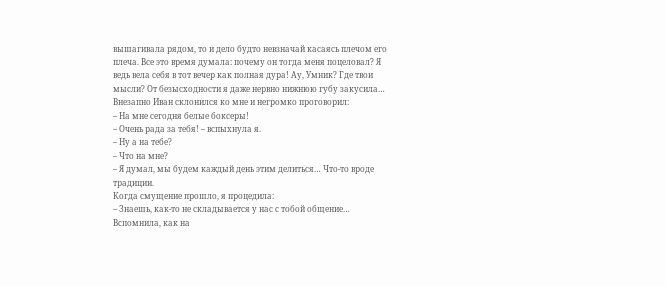вышагивала рядом, то и дело будто невзначай касаясь плечом его плеча. Все это время думала: почему он тогда меня поцеловал? Я ведь вела себя в тот вечер как полная дура! Ау, Умник? Где твои мысли? От безысходности я даже нервно нижнюю губу закусила… Внезапно Иван склонился ко мне и негромко проговорил:
– На мне сегодня белые боксеры!
– Очень рада за тебя! – вспыхнула я.
– Ну а на тебе?
– Что на мне?
– Я думал, мы будем каждый день этим делиться… Что-то вроде традиции.
Когда смущение прошло, я процедила:
– Знаешь, как-то не складывается у нас с тобой общение…
Вспомнила, как на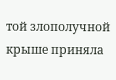той злополучной крыше приняла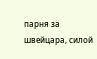парня за швейцара, силой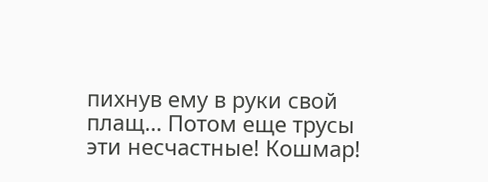пихнув ему в руки свой плащ… Потом еще трусы эти несчастные! Кошмар!